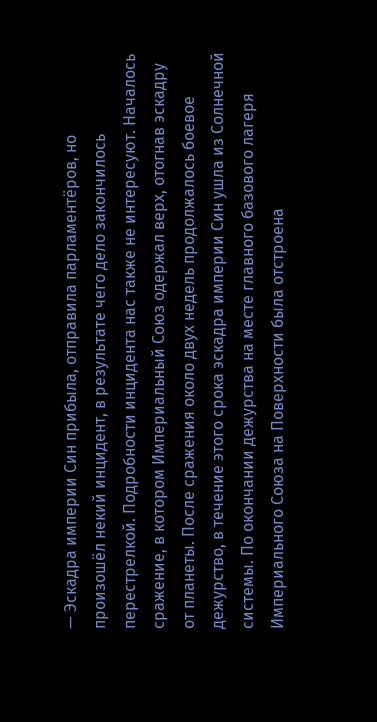— Эскадра империи Син прибыла, отправила парламентёров, но произошёл некий инцидент, в результате чего дело закончилось перестрелкой. Подробности инцидента нас также не интересуют. Началось сражение, в котором Империальный Союз одержал верх, отогнав эскадру от планеты. После сражения около двух недель продолжалось боевое дежурство, в течение этого срока эскадра империи Син ушла из Солнечной системы. По окончании дежурства на месте главного базового лагеря Империального Союза на Поверхности была отстроена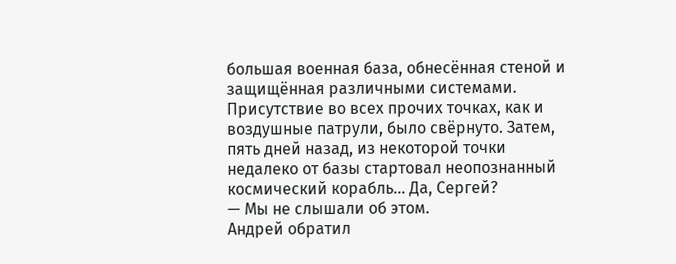большая военная база, обнесённая стеной и защищённая различными системами. Присутствие во всех прочих точках, как и воздушные патрули, было свёрнуто. Затем, пять дней назад, из некоторой точки недалеко от базы стартовал неопознанный космический корабль… Да, Сергей?
— Мы не слышали об этом.
Андрей обратил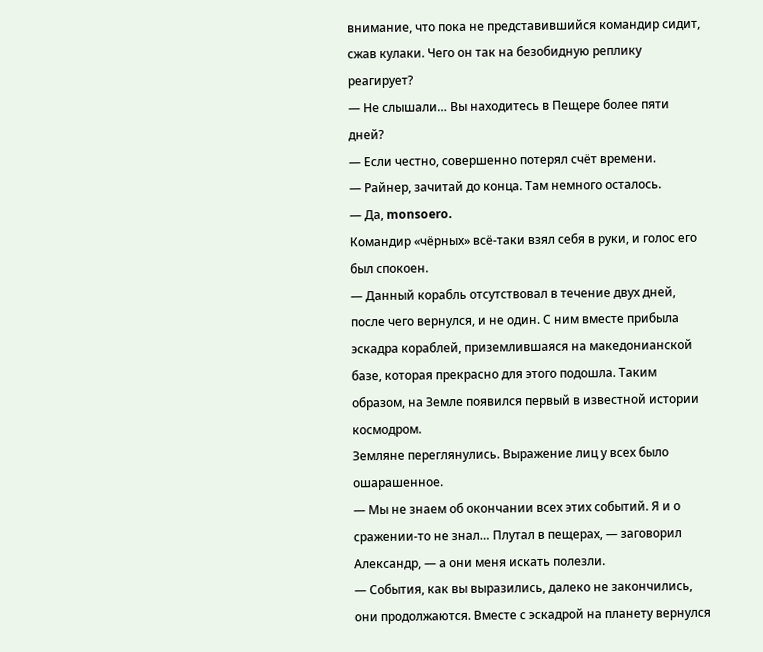внимание, что пока не представившийся командир сидит, сжав кулаки. Чего он так на безобидную реплику реагирует?
— Не слышали… Вы находитесь в Пещере более пяти дней?
— Если честно, совершенно потерял счёт времени.
— Райнер, зачитай до конца. Там немного осталось.
— Да, monsoero.
Командир «чёрных» всё-таки взял себя в руки, и голос его был спокоен.
— Данный корабль отсутствовал в течение двух дней, после чего вернулся, и не один. С ним вместе прибыла эскадра кораблей, приземлившаяся на македонианской базе, которая прекрасно для этого подошла. Таким образом, на Земле появился первый в известной истории космодром.
Земляне переглянулись. Выражение лиц у всех было ошарашенное.
— Мы не знаем об окончании всех этих событий. Я и о сражении-то не знал… Плутал в пещерах, — заговорил Александр, — а они меня искать полезли.
— События, как вы выразились, далеко не закончились, они продолжаются. Вместе с эскадрой на планету вернулся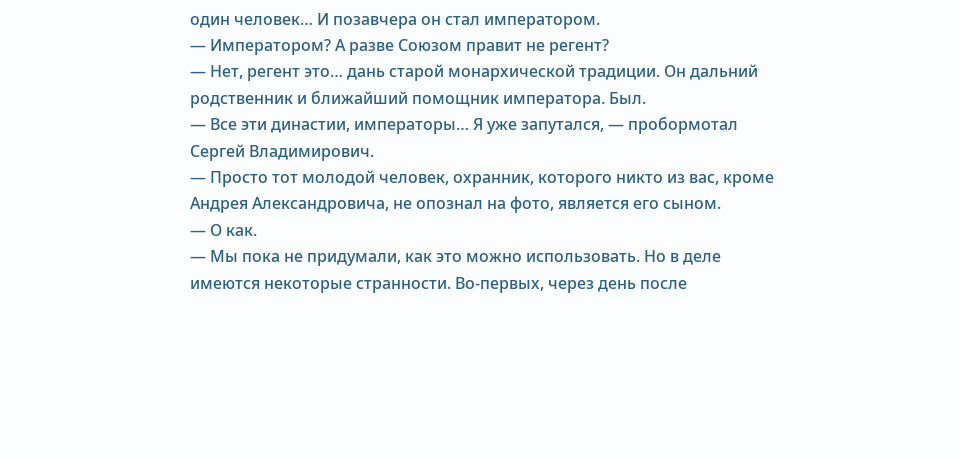один человек… И позавчера он стал императором.
— Императором? А разве Союзом правит не регент?
— Нет, регент это… дань старой монархической традиции. Он дальний родственник и ближайший помощник императора. Был.
— Все эти династии, императоры… Я уже запутался, — пробормотал Сергей Владимирович.
— Просто тот молодой человек, охранник, которого никто из вас, кроме Андрея Александровича, не опознал на фото, является его сыном.
— О как.
— Мы пока не придумали, как это можно использовать. Но в деле имеются некоторые странности. Во-первых, через день после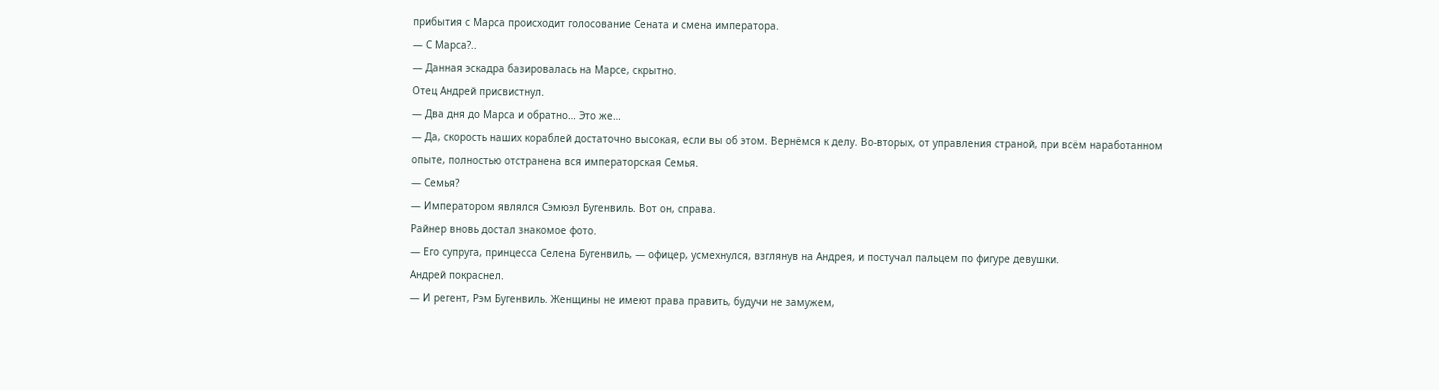прибытия с Марса происходит голосование Сената и смена императора.
— С Марса?..
— Данная эскадра базировалась на Марсе, скрытно.
Отец Андрей присвистнул.
— Два дня до Марса и обратно… Это же…
— Да, скорость наших кораблей достаточно высокая, если вы об этом. Вернёмся к делу. Во-вторых, от управления страной, при всём наработанном опыте, полностью отстранена вся императорская Семья.
— Семья?
— Императором являлся Сэмюэл Бугенвиль. Вот он, справа.
Райнер вновь достал знакомое фото.
— Его супруга, принцесса Селена Бугенвиль, — офицер, усмехнулся, взглянув на Андрея, и постучал пальцем по фигуре девушки.
Андрей покраснел.
— И регент, Рэм Бугенвиль. Женщины не имеют права править, будучи не замужем,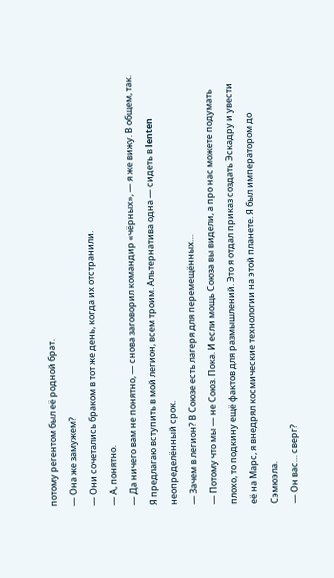потому регентом был её родной брат.
— Она же замужем?
— Они сочетались браком в тот же день, когда их отстранили.
— А, понятно.
— Да ничего вам не понятно, — снова заговорил командир «чёрных», — я же вижу. В общем, так. Я предлагаю вступить в мой легион, всем троим. Альтернатива одна — сидеть в lenten неопределённый срок.
— Зачем в легион? В Союзе есть лагеря для перемещённых…
— Потому что мы — не Союз. Пока. И если мощь Союза вы видели, а про нас можете подумать плохо, то подкину ещё фактов для размышлений. Это я отдал приказ создать Эскадру и увести её на Марс, я внедрял космические технологии на этой планете. Я был императором до Сэмюэла.
— Он вас… сверг?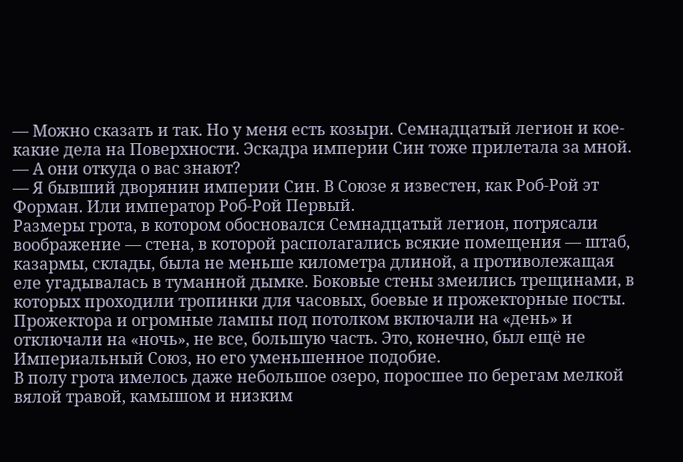— Можно сказать и так. Но у меня есть козыри. Семнадцатый легион и кое-какие дела на Поверхности. Эскадра империи Син тоже прилетала за мной.
— А они откуда о вас знают?
— Я бывший дворянин империи Син. В Союзе я известен, как Роб-Рой эт Форман. Или император Роб-Рой Первый.
Размеры грота, в котором обосновался Семнадцатый легион, потрясали воображение — стена, в которой располагались всякие помещения — штаб, казармы, склады, была не меньше километра длиной, а противолежащая еле угадывалась в туманной дымке. Боковые стены змеились трещинами, в которых проходили тропинки для часовых, боевые и прожекторные посты. Прожектора и огромные лампы под потолком включали на «день» и отключали на «ночь», не все, большую часть. Это, конечно, был ещё не Империальный Союз, но его уменьшенное подобие.
В полу грота имелось даже небольшое озеро, поросшее по берегам мелкой вялой травой, камышом и низким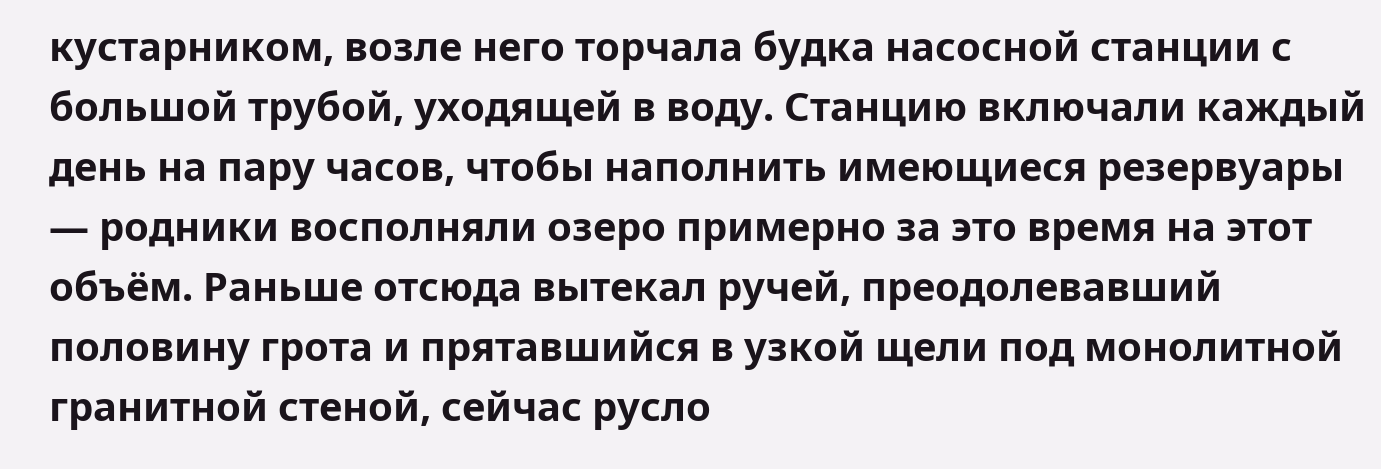кустарником, возле него торчала будка насосной станции с большой трубой, уходящей в воду. Станцию включали каждый день на пару часов, чтобы наполнить имеющиеся резервуары — родники восполняли озеро примерно за это время на этот объём. Раньше отсюда вытекал ручей, преодолевавший половину грота и прятавшийся в узкой щели под монолитной гранитной стеной, сейчас русло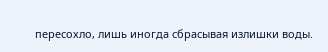пересохло, лишь иногда сбрасывая излишки воды.